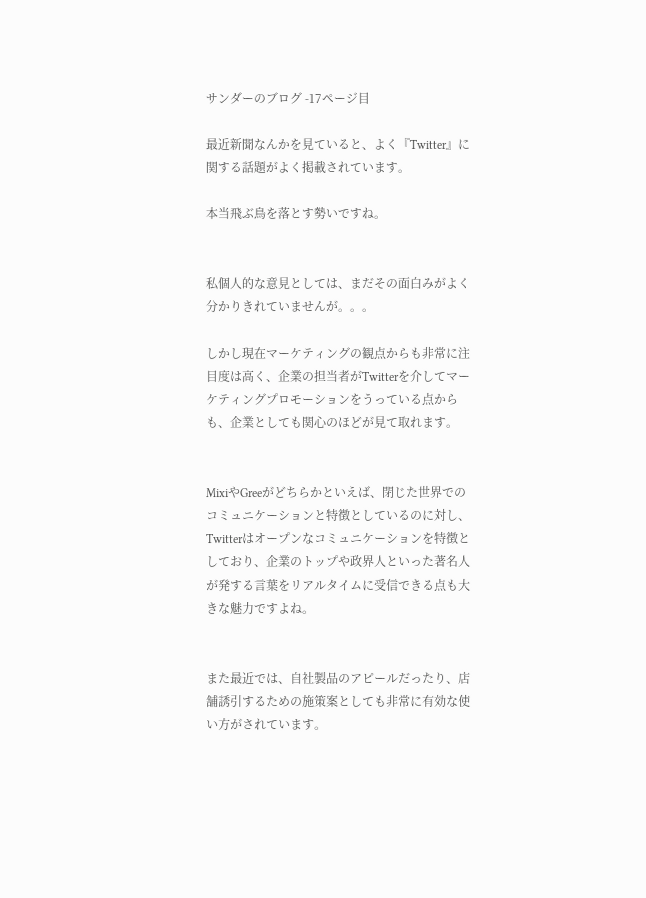サンダーのブログ -17ページ目

最近新聞なんかを見ていると、よく『Twitter』に関する話題がよく掲載されています。

本当飛ぶ鳥を落とす勢いですね。


私個人的な意見としては、まだその面白みがよく分かりきれていませんが。。。

しかし現在マーケティングの観点からも非常に注目度は高く、企業の担当者がTwitterを介してマーケティングプロモーションをうっている点からも、企業としても関心のほどが見て取れます。


MixiやGreeがどちらかといえば、閉じた世界でのコミュニケーションと特徴としているのに対し、Twitterはオープンなコミュニケーションを特徴としており、企業のトップや政界人といった著名人が発する言葉をリアルタイムに受信できる点も大きな魅力ですよね。


また最近では、自社製品のアピールだったり、店舗誘引するための施策案としても非常に有効な使い方がされています。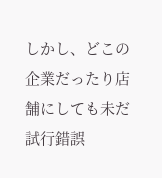しかし、どこの企業だったり店舗にしても未だ試行錯誤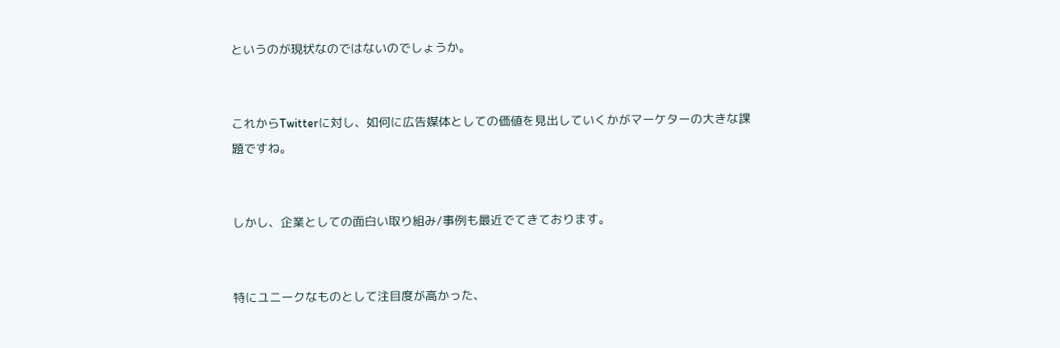というのが現状なのではないのでしょうか。


これからTwitterに対し、如何に広告媒体としての価値を見出していくかがマーケターの大きな課題ですね。


しかし、企業としての面白い取り組み/事例も最近でてきております。


特にユニークなものとして注目度が高かった、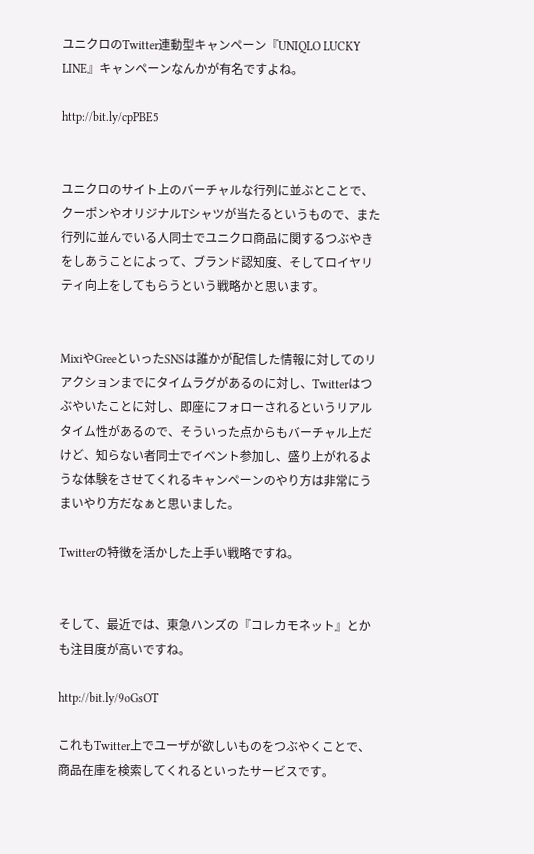ユニクロのTwitter連動型キャンペーン『UNIQLO LUCKY LINE』キャンペーンなんかが有名ですよね。

http://bit.ly/cpPBE5


ユニクロのサイト上のバーチャルな行列に並ぶとことで、クーポンやオリジナルTシャツが当たるというもので、また行列に並んでいる人同士でユニクロ商品に関するつぶやきをしあうことによって、ブランド認知度、そしてロイヤリティ向上をしてもらうという戦略かと思います。


MixiやGreeといったSNSは誰かが配信した情報に対してのリアクションまでにタイムラグがあるのに対し、Twitterはつぶやいたことに対し、即座にフォローされるというリアルタイム性があるので、そういった点からもバーチャル上だけど、知らない者同士でイベント参加し、盛り上がれるような体験をさせてくれるキャンペーンのやり方は非常にうまいやり方だなぁと思いました。

Twitterの特徴を活かした上手い戦略ですね。


そして、最近では、東急ハンズの『コレカモネット』とかも注目度が高いですね。

http://bit.ly/9oGsOT

これもTwitter上でユーザが欲しいものをつぶやくことで、商品在庫を検索してくれるといったサービスです。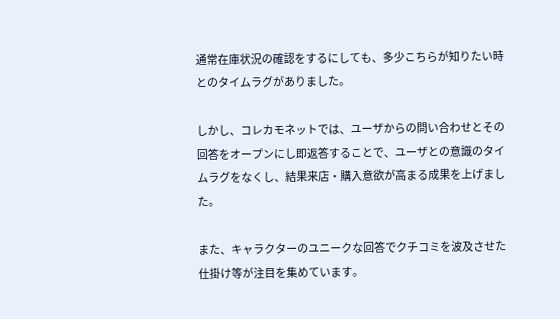通常在庫状況の確認をするにしても、多少こちらが知りたい時とのタイムラグがありました。

しかし、コレカモネットでは、ユーザからの問い合わせとその回答をオープンにし即返答することで、ユーザとの意識のタイムラグをなくし、結果来店・購入意欲が高まる成果を上げました。

また、キャラクターのユニークな回答でクチコミを波及させた仕掛け等が注目を集めています。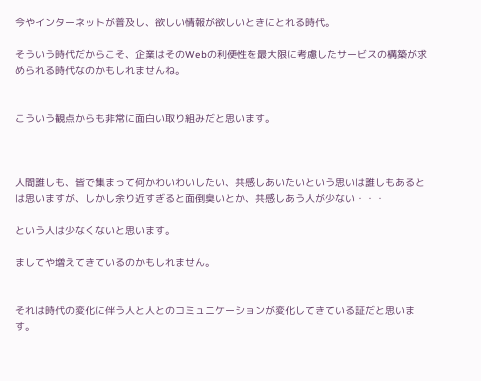今やインターネットが普及し、欲しい情報が欲しいときにとれる時代。

そういう時代だからこそ、企業はそのWebの利便性を最大限に考慮したサービスの構築が求められる時代なのかもしれませんね。


こういう観点からも非常に面白い取り組みだと思います。



人間誰しも、皆で集まって何かわいわいしたい、共感しあいたいという思いは誰しもあるとは思いますが、しかし余り近すぎると面倒臭いとか、共感しあう人が少ない・・・

という人は少なくないと思います。

ましてや増えてきているのかもしれません。


それは時代の変化に伴う人と人とのコミュニケーションが変化してきている証だと思います。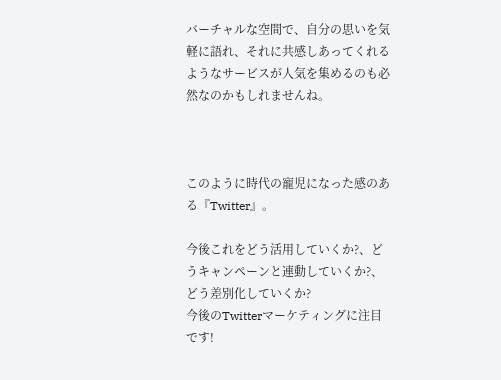バーチャルな空間で、自分の思いを気軽に語れ、それに共感しあってくれるようなサービスが人気を集めるのも必然なのかもしれませんね。



このように時代の寵児になった感のある『Twitter』。

今後これをどう活用していくか?、どうキャンペーンと連動していくか?、どう差別化していくか?
今後のTwitterマーケティングに注目です!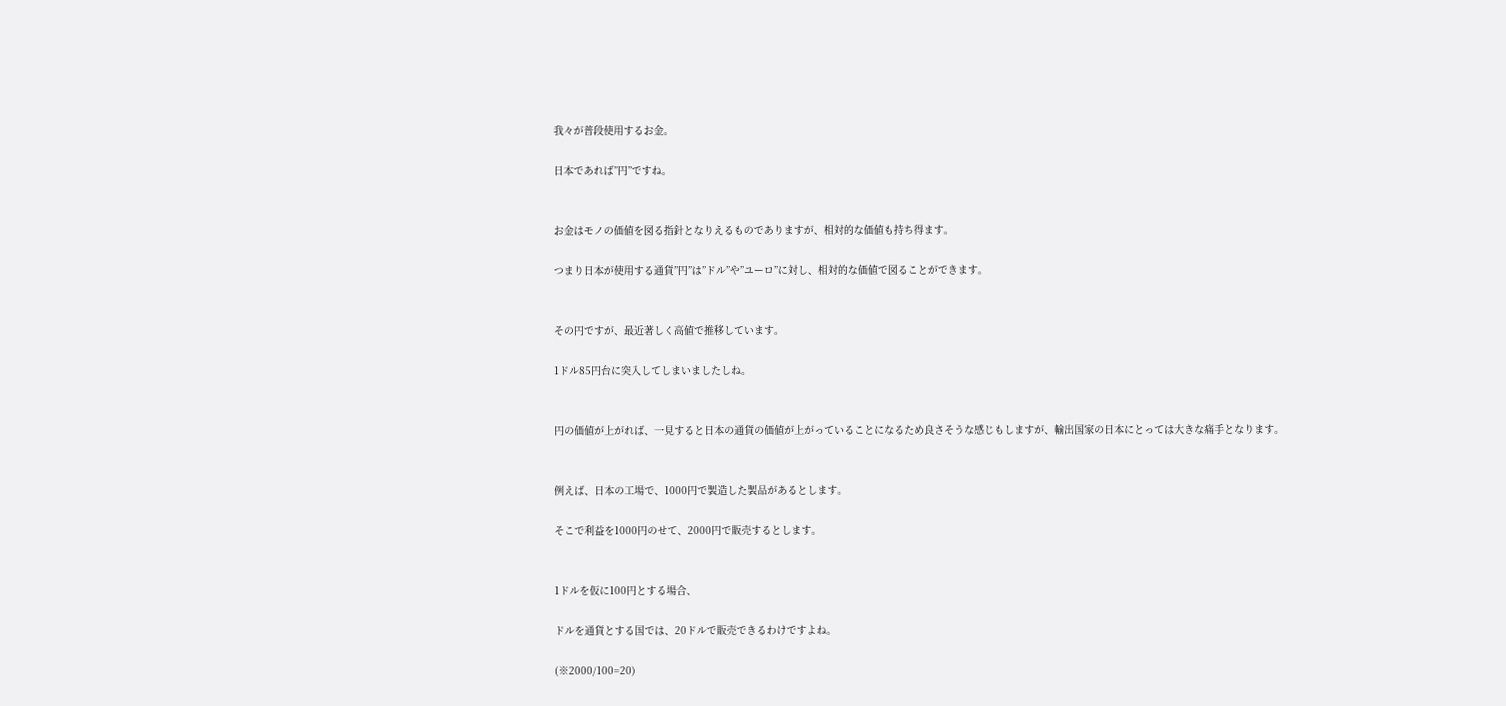我々が普段使用するお金。

日本であれば”円”ですね。


お金はモノの価値を図る指針となりえるものでありますが、相対的な価値も持ち得ます。

つまり日本が使用する通貨”円”は”ドル”や”ユーロ”に対し、相対的な価値で図ることができます。


その円ですが、最近著しく高値で推移しています。

1ドル85円台に突入してしまいましたしね。


円の価値が上がれば、一見すると日本の通貨の価値が上がっていることになるため良さそうな感じもしますが、輸出国家の日本にとっては大きな痛手となります。


例えば、日本の工場で、1000円で製造した製品があるとします。

そこで利益を1000円のせて、2000円で販売するとします。


1ドルを仮に100円とする場合、

ドルを通貨とする国では、20ドルで販売できるわけですよね。

(※2000/100=20)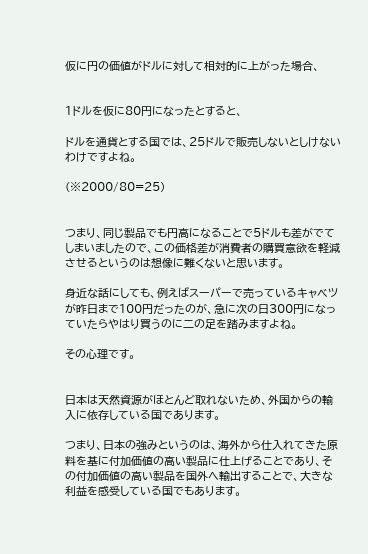仮に円の価値がドルに対して相対的に上がった場合、


1ドルを仮に80円になったとすると、

ドルを通貨とする国では、25ドルで販売しないとしけないわけですよね。

(※2000/80=25)


つまり、同じ製品でも円高になることで5ドルも差がでてしまいましたので、この価格差が消費者の購買意欲を軽減させるというのは想像に難くないと思います。

身近な話にしても、例えばスーパーで売っているキャベツが昨日まで100円だったのが、急に次の日300円になっていたらやはり買うのに二の足を踏みますよね。

その心理です。


日本は天然資源がほとんど取れないため、外国からの輸入に依存している国であります。

つまり、日本の強みというのは、海外から仕入れてきた原料を基に付加価値の高い製品に仕上げることであり、その付加価値の高い製品を国外へ輸出することで、大きな利益を感受している国でもあります。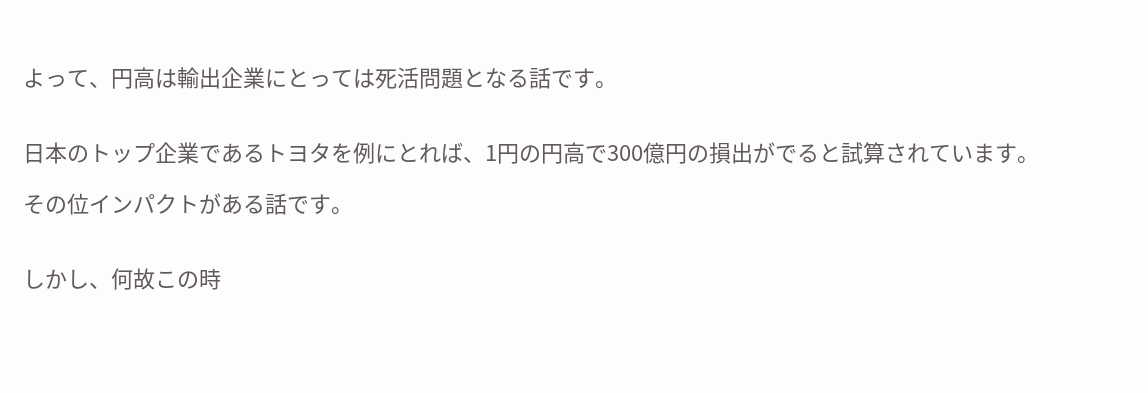よって、円高は輸出企業にとっては死活問題となる話です。


日本のトップ企業であるトヨタを例にとれば、1円の円高で300億円の損出がでると試算されています。

その位インパクトがある話です。


しかし、何故この時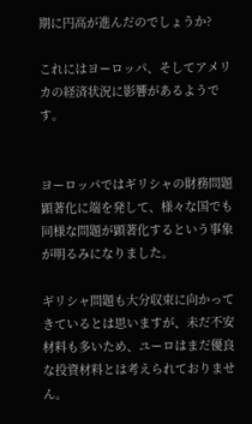期に円高が進んだのでしょうか?

これにはヨーロッパ、そしてアメリカの経済状況に影響があるようです。


ヨーロッパではギリシャの財務問題顕著化に端を発して、様々な国でも同様な問題が顕著化するという事象が明るみになりました。

ギリシャ問題も大分収束に向かってきているとは思いますが、未だ不安材料も多いため、ユーロはまだ優良な投資材料とは考えられておりません。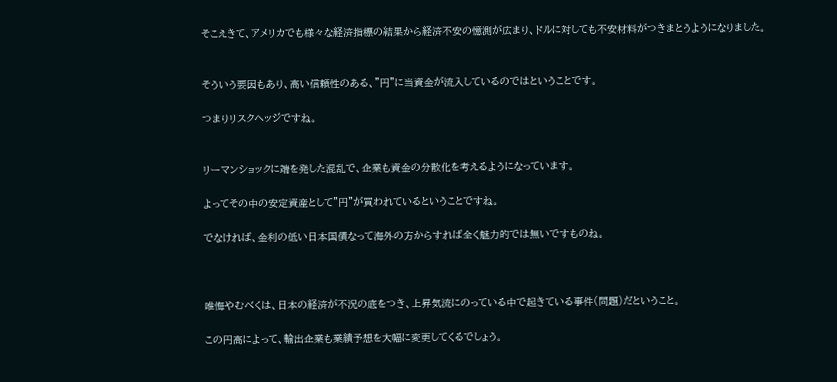そこえきて、アメリカでも様々な経済指標の結果から経済不安の憶測が広まり、ドルに対しても不安材料がつきまとうようになりました。


そういう要因もあり、高い信頼性のある、”円”に当資金が流入しているのではということです。

つまりリスクヘッジですね。


リーマンショックに端を発した混乱で、企業も資金の分散化を考えるようになっています。

よってその中の安定資産として”円”が買われているということですね。

でなければ、金利の低い日本国債なって海外の方からすれば全く魅力的では無いですものね。



唯悔やむべくは、日本の経済が不況の底をつき、上昇気流にのっている中で起きている事件(問題)だということ。

この円高によって、輸出企業も業績予想を大幅に変更してくるでしょう。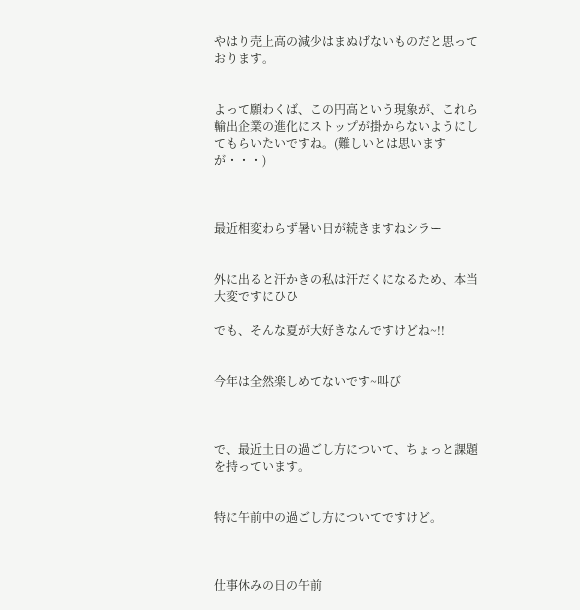やはり売上高の減少はまぬげないものだと思っております。


よって願わくば、この円高という現象が、これら輸出企業の進化にストップが掛からないようにしてもらいたいですね。(難しいとは思いますが・・・)



最近相変わらず暑い日が続きますねシラー


外に出ると汗かきの私は汗だくになるため、本当大変ですにひひ

でも、そんな夏が大好きなんですけどね~!!


今年は全然楽しめてないです~叫び



で、最近土日の過ごし方について、ちょっと課題を持っています。


特に午前中の過ごし方についてですけど。



仕事休みの日の午前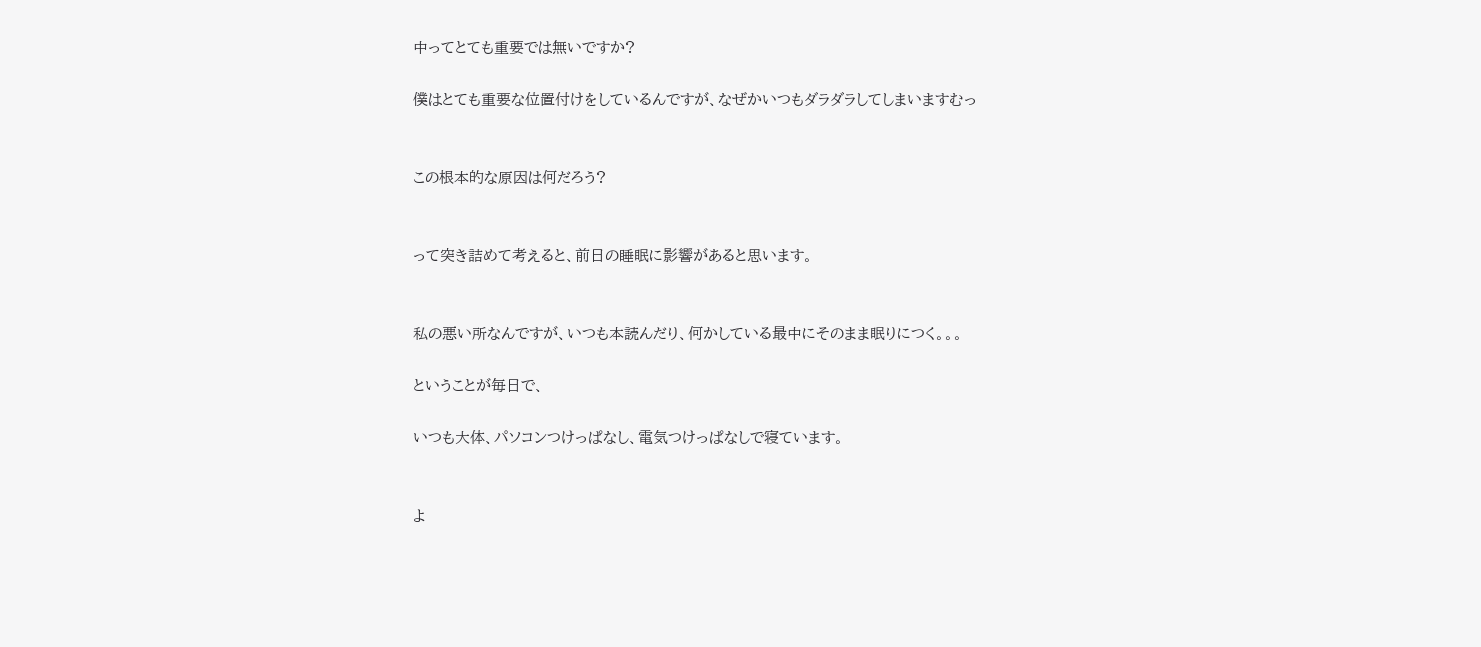中ってとても重要では無いですか?

僕はとても重要な位置付けをしているんですが、なぜかいつもダラダラしてしまいますむっ


この根本的な原因は何だろう?


って突き詰めて考えると、前日の睡眠に影響があると思います。


私の悪い所なんですが、いつも本読んだり、何かしている最中にそのまま眠りにつく。。。

ということが毎日で、

いつも大体、パソコンつけっぱなし、電気つけっぱなしで寝ています。


よ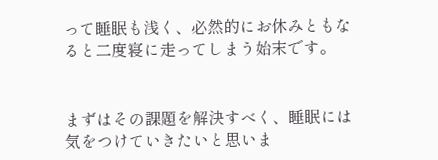って睡眠も浅く、必然的にお休みともなると二度寝に走ってしまう始末です。


まずはその課題を解決すべく、睡眠には気をつけていきたいと思いま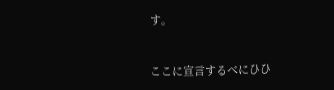す。


ここに宣言するべにひひ